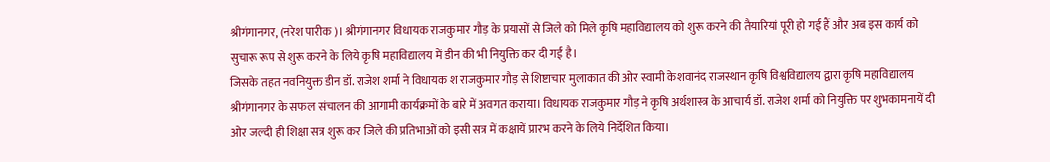श्रीगंगानगर, (नरेश पारीक)। श्रीगंगानगर विधायक राजकुमार गौड़ के प्रयासों से जिले को मिले कृषि महाविद्यालय को शुरू करने की तैयारियां पूरी हो गई हैं और अब इस कार्य को सुचारू रूप से शुरू करने के लिये कृषि महाविद्यालय में डीन की भी नियुक्ति कर दी गई है।
जिसके तहत नवनियुक्त डीन डॉ. राजेश शर्मा ने विधायक श राजकुमार गौड़ से शिष्टाचार मुलाकात की ओर स्वामी केशवानंद राजस्थान कृषि विश्वविद्यालय द्वारा कृषि महाविद्यालय श्रीगंगानगर के सफल संचालन की आगामी कार्यक्रमों के बारे में अवगत कराया। विधायक राजकुमार गौड़ ने कृषि अर्थशास्त्र के आचार्य डॉ. राजेश शर्मा को नियुक्ति पर शुभकामनायें दी ओर जल्दी ही शिक्षा सत्र शुरू कर जिले की प्रतिभाओं को इसी सत्र में कक्षायें प्रारभ करने के लिये निर्देशित किया।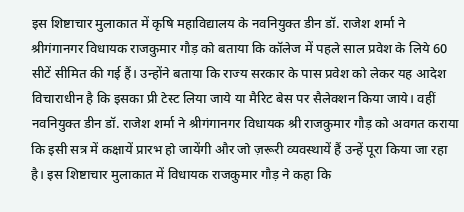इस शिष्टाचार मुलाकात में कृषि महाविद्यालय के नवनियुक्त डीन डॉ. राजेश शर्मा ने श्रीगंगानगर विधायक राजकुमार गौड़ को बताया कि कॉलेज में पहले साल प्रवेश के लिये 60 सीटें सीमित की गई हैं। उन्होंने बताया कि राज्य सरकार के पास प्रवेश को लेकर यह आदेश विचाराधीन है कि इसका प्री टेस्ट लिया जाये या मैरिट बेस पर सैलेक्शन किया जाये। वहीं नवनियुक्त डीन डॉ. राजेश शर्मा ने श्रीगंगानगर विधायक श्री राजकुमार गौड़ को अवगत कराया कि इसी सत्र में कक्षायें प्रारभ हो जायेंगी और जो ज़रूरी व्यवस्थायें हैं उन्हें पूरा किया जा रहा है। इस शिष्टाचार मुलाकात में विधायक राजकुमार गौड़ ने कहा कि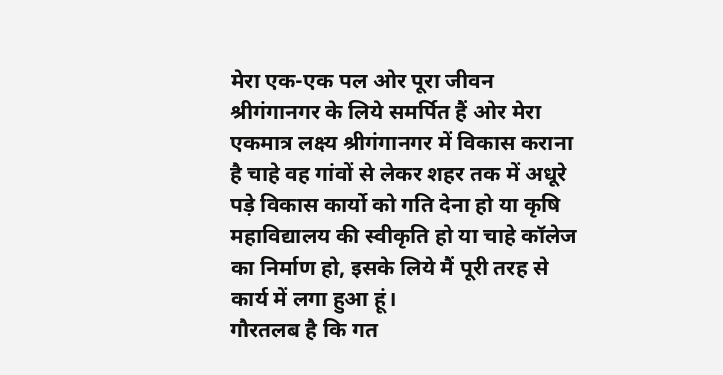मेरा एक-एक पल ओर पूरा जीवन श्रीगंगानगर के लिये समर्पित हैं ओर मेरा एकमात्र लक्ष्य श्रीगंगानगर में विकास कराना है चाहे वह गांवों से लेकर शहर तक में अधूरे पड़े विकास कार्यो को गति देना हो या कृषि महाविद्यालय की स्वीकृति हो या चाहे कॉलेज का निर्माण हो, इसके लिये मैं पूरी तरह से कार्य में लगा हुआ हूं।
गौरतलब है कि गत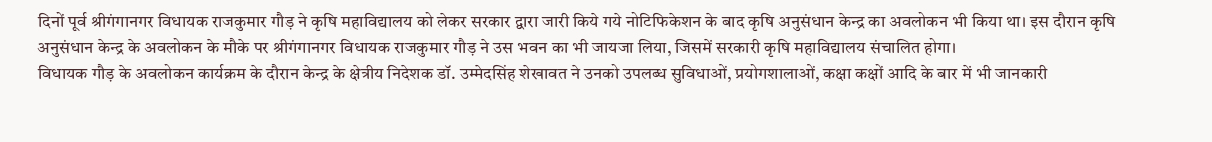दिनों पूर्व श्रीगंगानगर विधायक राजकुमार गौड़ ने कृषि महाविद्यालय को लेकर सरकार द्वारा जारी किये गये नोटिफिकेशन के बाद कृषि अनुसंधान केन्द्र का अवलोकन भी किया था। इस दौरान कृषि अनुसंधान केन्द्र के अवलोकन के मौके पर श्रीगंगानगर विधायक राजकुमार गौड़ ने उस भवन का भी जायजा लिया, जिसमें सरकारी कृषि महाविद्यालय संचालित होगा।
विधायक गौड़ के अवलोकन कार्यक्रम के दौरान केन्द्र के क्षेत्रीय निदेशक डॉ. उम्मेदसिंह शेखावत ने उनको उपलब्ध सुविधाओं, प्रयोगशालाओं, कक्षा कक्षों आदि के बार में भी जानकारी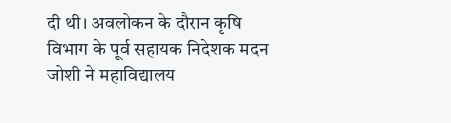दी थी। अवलोकन के दौरान कृषि विभाग के पूर्व सहायक निदेशक मदन जोशी ने महाविद्यालय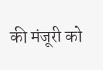की मंजूरी को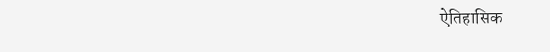ऐतिहासिक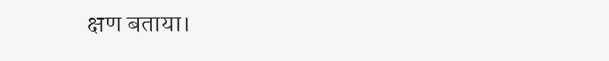क्षण बताया।